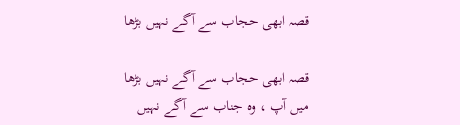قصہ ابھی حجاب سے آگے نہیں بڑھا

قصہ ابھی حجاب سے آگے نہیں بڑھا
میں آپ ، وہ جناب سے آگے نہیں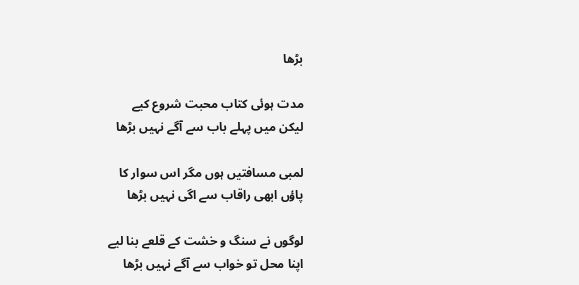بڑھا

مدت ہوئی کتاب محبت شروع کیے
لیکن میں پہلے باب سے آگے نہیں بڑھا

لمبی مسافتیں ہوں مگر اس سوار کا
پاؤں ابھی راقاب سے اگی نہیں بڑھا

لوگوں نے سنگ و خشت کے قلعے بنا لیے
اپنا محل تو خواب سے آگے نہیں بڑھا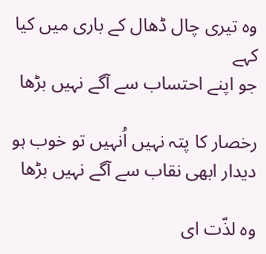وہ تیری چال ڈھال کے باری میں کیا کہے
جو اپنے احتساب سے آگے نہیں بڑھا

رخصار کا پتہ نہیں اُنہیں تو خوب ہو
دیدار ابھی نقاب سے آگے نہیں بڑھا

وہ لذّت ای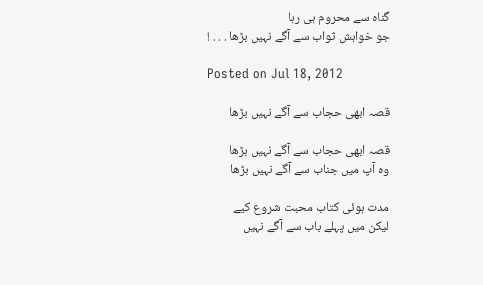گناہ سے محروم ہی رہا
جو خواہش ثواب سے آگے نہیں بڑھا . . . !

Posted on Jul 18, 2012

قصہ ابھی حجاب سے آگے نہیں بڑھا

قصہ ابھی حجاب سے آگے نہیں بڑھا
وہ آپ میں جناب سے آگے نہیں بڑھا

مدت ہوئی کتاب محبت شروع کیے
لیکن میں پہلے باب سے آگے نہیں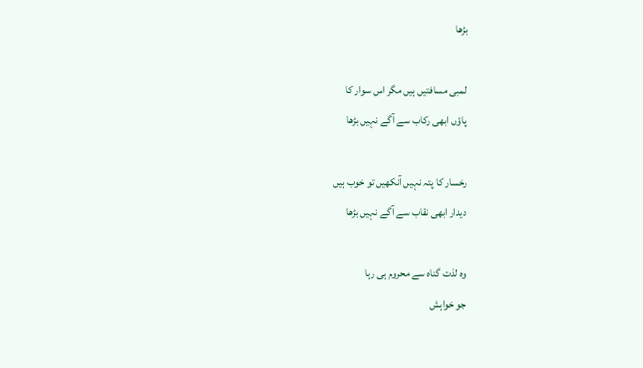بڑھا

لمبی مسافتیں ہیں مگر اس سوار کا
پاؤں ابھی رکاب سے آگے نہیں بڑھا

رخسار کا پتہ نہیں آنکھیں تو خوب ہیں
دیدار ابھی نقاب سے آگے نہیں بڑھا

وہ لذت گناہ سے محروم ہی رہا
جو خواہش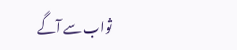ثواب سے آگے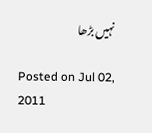نہیں بڑھا

Posted on Jul 02, 2011